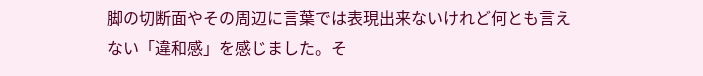脚の切断面やその周辺に言葉では表現出来ないけれど何とも言えない「違和感」を感じました。そ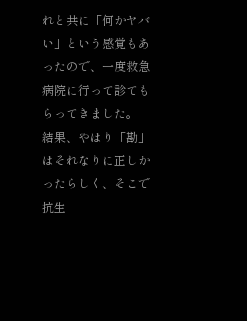れと共に「何かヤバい」という感覚もあったので、一度救急病院に行って診てもらってきました。
結果、やはり「勘」はそれなりに正しかったらしく、そこで抗生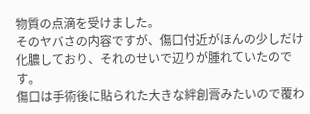物質の点滴を受けました。
そのヤバさの内容ですが、傷口付近がほんの少しだけ化膿しており、それのせいで辺りが腫れていたのです。
傷口は手術後に貼られた大きな絆創膏みたいので覆わ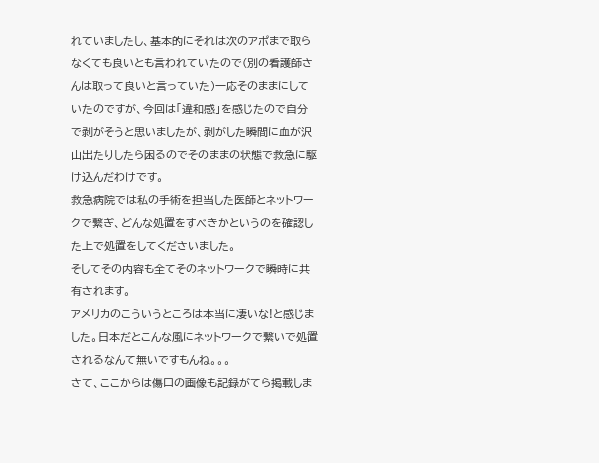れていましたし、基本的にそれは次のアポまで取らなくても良いとも言われていたので(別の看護師さんは取って良いと言っていた)一応そのままにしていたのですが、今回は「違和感」を感じたので自分で剥がそうと思いましたが、剥がした瞬間に血が沢山出たりしたら困るのでそのままの状態で救急に駆け込んだわけです。
救急病院では私の手術を担当した医師とネットワークで繋ぎ、どんな処置をすべきかというのを確認した上で処置をしてくださいました。
そしてその内容も全てそのネットワークで瞬時に共有されます。
アメリカのこういうところは本当に凄いな!と感じました。日本だとこんな風にネットワークで繋いで処置されるなんて無いですもんね。。。
さて、ここからは傷口の画像も記録がてら掲載しま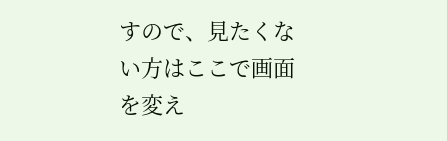すので、見たくない方はここで画面を変え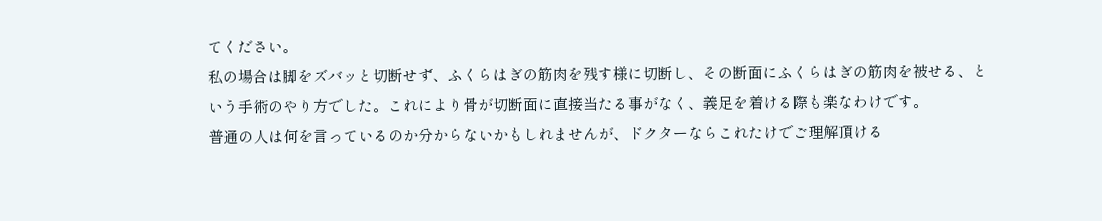てください。
私の場合は脚をズバッと切断せず、ふくらはぎの筋肉を残す様に切断し、その断面にふくらはぎの筋肉を被せる、という手術のやり方でした。これにより骨が切断面に直接当たる事がなく、義足を着ける際も楽なわけです。
普通の人は何を言っているのか分からないかもしれませんが、ドクターならこれたけでご理解頂ける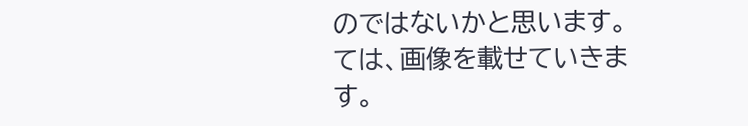のではないかと思います。
ては、画像を載せていきます。